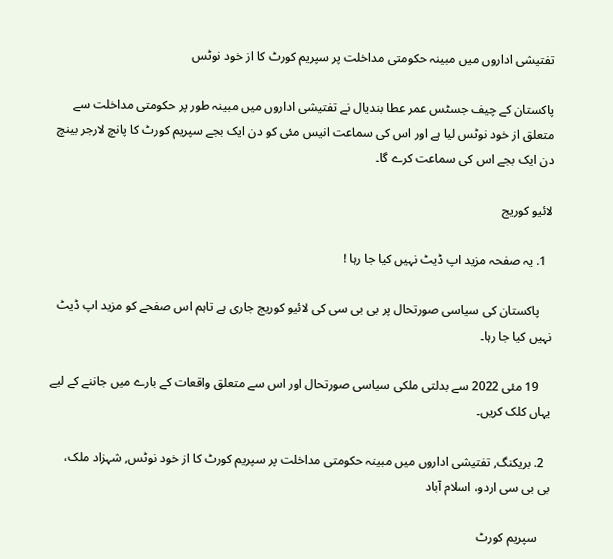تفتیشی اداروں میں مبینہ حکومتی مداخلت پر سپریم کورٹ کا از خود نوٹس

پاکستان کے چیف جسٹس عمر عطا بندیال نے تفتیشی اداروں میں مبینہ طور پر حکومتی مداخلت سے متعلق از خود نوٹس لیا ہے اور اس کی سماعت انیس مئی کو دن ایک بجے سپریم کورٹ کا پانچ لارجر بینچ دن ایک بجے اس کی سماعت کرے گا۔

لائیو کوریج

  1. یہ صفحہ مزید اپ ڈیٹ نہیں کیا جا رہا !

    پاکستان کی سیاسی صورتحال پر بی بی سی کی لائیو کوریج جاری ہے تاہم اس صفحے کو مزید اپ ڈیٹ نہیں کیا جا رہا۔

    19 مئی 2022 سے بدلتی ملکی سیاسی صورتحال اور اس سے متعلق واقعات کے بارے میں جاننے کے لیے یہاں کلک کریں۔

  2. بریکنگ, تفتیشی اداروں میں مبینہ حکومتی مداخلت پر سپریم کورٹ کا از خود نوٹس, شہزاد ملک، بی بی سی اردو، اسلام آباد

    سپریم کورٹ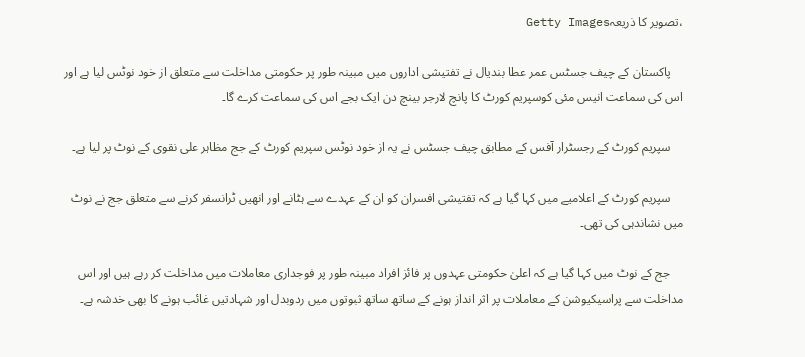،تصویر کا ذریعہGetty Images

    پاکستان کے چیف جسٹس عمر عطا بندیال نے تفتیشی اداروں میں مبینہ طور پر حکومتی مداخلت سے متعلق از خود نوٹس لیا ہے اور اس کی سماعت انیس مئی کوسپریم کورٹ کا پانچ لارجر بینچ دن ایک بجے اس کی سماعت کرے گا۔

    سپریم کورٹ کے رجسٹرار آفس کے مطابق چیف جسٹس نے یہ از خود نوٹس سپریم کورٹ کے جج مظاہر علی نقوی کے نوٹ پر لیا ہے۔

    سپریم کورٹ کے اعلامیے میں کہا گیا ہے کہ تفتیشی افسران کو ان کے عہدے سے ہٹانے اور انھیں ٹرانسفر کرنے سے متعلق جج نے نوٹ میں نشاندہی کی تھی۔

    جج کے نوٹ میں کہا گیا ہے کہ اعلیٰ حکومتی عہدوں پر فائز افراد مبینہ طور پر فوجداری معاملات میں مداخلت کر رہے ہیں اور اس مداخلت سے پراسیکیوشن کے معاملات پر اثر انداز ہونے کے ساتھ ساتھ ثبوتوں میں ردوبدل اور شہادتیں غائب ہونے کا بھی خدشہ ہے۔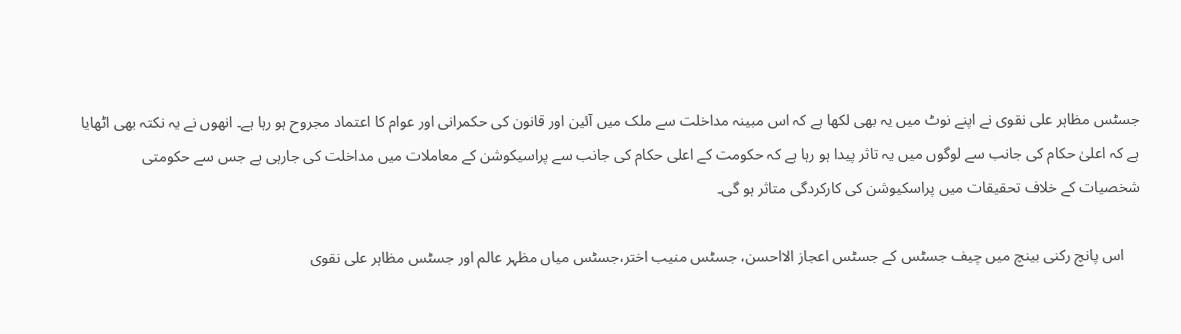جسٹس مظاہر علی نقوی نے اپنے نوٹ میں یہ بھی لکھا ہے کہ اس مبینہ مداخلت سے ملک میں آئین اور قانون کی حکمرانی اور عوام کا اعتماد مجروح ہو رہا ہے۔ انھوں نے یہ نکتہ بھی اٹھایا ہے کہ اعلیٰ حکام کی جانب سے لوگوں میں یہ تاثر پیدا ہو رہا ہے کہ حکومت کے اعلی حکام کی جانب سے پراسیکوشن کے معاملات میں مداخلت کی جارہی ہے جس سے حکومتی شخصیات کے خلاف تحقیقات میں پراسکیوشن کی کارکردگی متاثر ہو گی۔

    اس پانچ رکنی بینچ میں چیف جسٹس کے جسٹس اعجاز الااحسن، جسٹس منیب اختر،جسٹس میاں مظہر عالم اور جسٹس مظاہر علی نقوی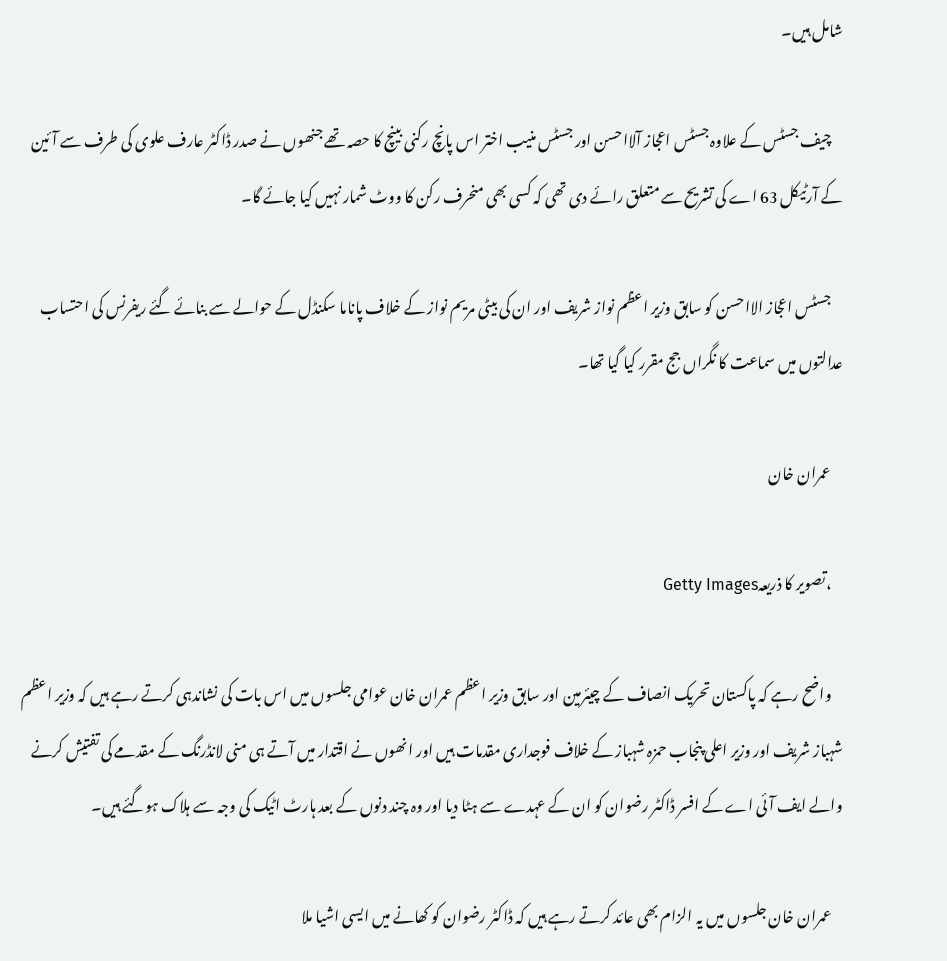شامل ہیں۔

    چیف جسٹس کے علاوہ جسٹس اعجاز آلااحسن اور جسٹس منیب اختر اس پانچ رکنی بینچ کا حصہ تھے جنھوں نے صدر ڈاکٹر عارف علوی کی طرف سے آئین کے آرٹیکل 63 اے کی تشریح سے متعلق رائے دی تھی کہ کسی بھی منحرف رکن کا ووٹ شمار نہیں کیا جائے گا۔

    جسٹس اعجاز الااحسن کو سابق وزیر اعظم نواز شریف اور ان کی بیٹی مریم نواز کے خلاف پاناما سکنڈل کے حوالے سے بنائے گئے ریفرنس کی احتساب عدالتوں میں سماعت کا نگراں جج مقرر کیا گیا تھا۔

    عمران خان

    ،تصویر کا ذریعہGetty Images

    واضح رہے کہ پاکستان تحریک انصاف کے چیئرمین اور سابق وزیر اعظم عمران خان عوامی جلسوں میں اس بات کی نشاندہی کرتے رہے ہیں کہ وزیر اعظم شہباز شریف اور وزیر اعلی پنجاب حمزہ شہباز کے خلاف فوجداری مقدمات ہیں اور انھوں نے اقتدار میں آتے ہی منی لانڈرنگ کے مقدمے کی تفتیش کرنے والے ایف آئی اے کے افسر ڈاکٹر رضوان کو ان کے عہدے سے ہٹا دیا اور وہ چند دنوں کے بعد ہارٹ اٹیک کی وجہ سے ہلاک ہوگئے ہیں۔

    عمران خان جلسوں میں یہ الزام بھی عائد کرتے رہے ہیں کہ ڈاکٹر رضوان کو کھانے میں ایسی اشیا ملا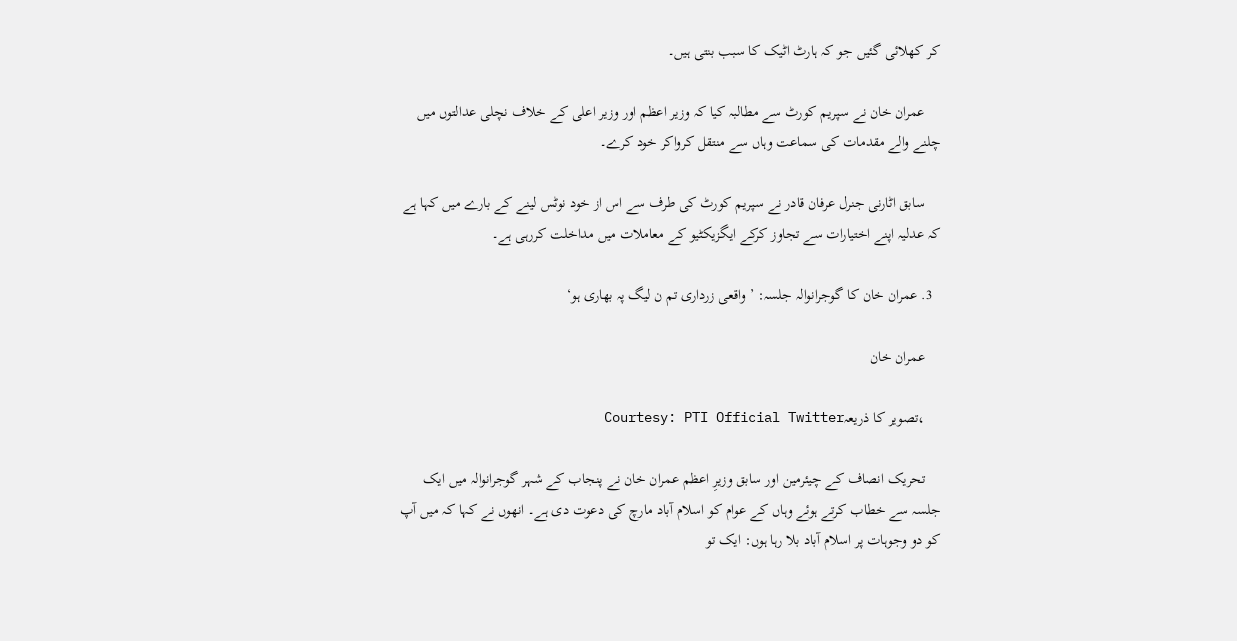کر کھلائی گئیں جو کہ ہارٹ اٹیک کا سبب بنتی ہیں۔

    عمران خان نے سپریم کورٹ سے مطالبہ کیا کہ وزیر اعظم اور وزیر اعلی کے خلاف نچلی عدالتوں میں چلنے والے مقدمات کی سماعت وہاں سے منتقل کرواکر خود کرے۔

    سابق اٹارنی جنرل عرفان قادر نے سپریم کورٹ کی طرف سے اس از خود نوٹس لینے کے بارے میں کہا ہے کہ عدلیہ اپنے اختیارات سے تجاوز کرکے ایگزیکٹیو کے معاملات میں مداخلت کررہی ہے۔

  3. عمران خان کا گوجرانوالہ جلسہ: ’واقعی زرداری تم ن لیگ پہ بھاری ہو‘

    عمران خان

    ،تصویر کا ذریعہCourtesy: PTI Official Twitter

    تحریک انصاف کے چیئرمین اور سابق وزیرِ اعظم عمران خان نے پنجاب کے شہر گوجرانوالہ میں ایک جلسہ سے خطاب کرتے ہوئے وہاں کے عوام کو اسلام آباد مارچ کی دعوت دی ہے۔ انھوں نے کہا کہ میں آپ کو دو وجوہات پر اسلام آباد بلا رہا ہوں: ایک تو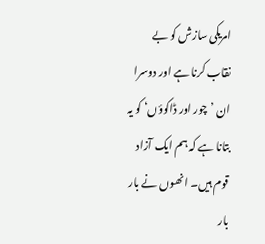امریکی سازش کو بے نقاب کرنا ہے اور دوسرا ان ’چور اور ڈاکوؤں‘ کو یہ بتانا ہے کہ ہم ایک آزاد قوم ہیں۔ انھوں نے بار بار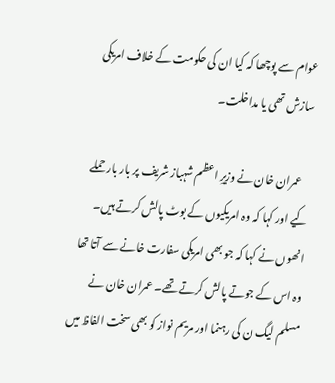عوام سے پوچھا کہ کیا ان کی حکومت کے خلاف امریکی سازش تھی یا مداخلت۔

    عمران خان نے وزیرِ اعظم شہباز شریف پر بار بار حملے کیے اور کہا کہ وہ امریکیوں کے بوٹ پالش کرتے ہیں۔ انھوں نے کہا کہ جو بھی امریکی سفارت خانے سے آتا تھا وہ اس کے جوتے پالش کرتے تھے۔ عمران خان نے مسلم لیگ ن کی رہنما اور مریم نواز کو بھی سخت الفاظ میں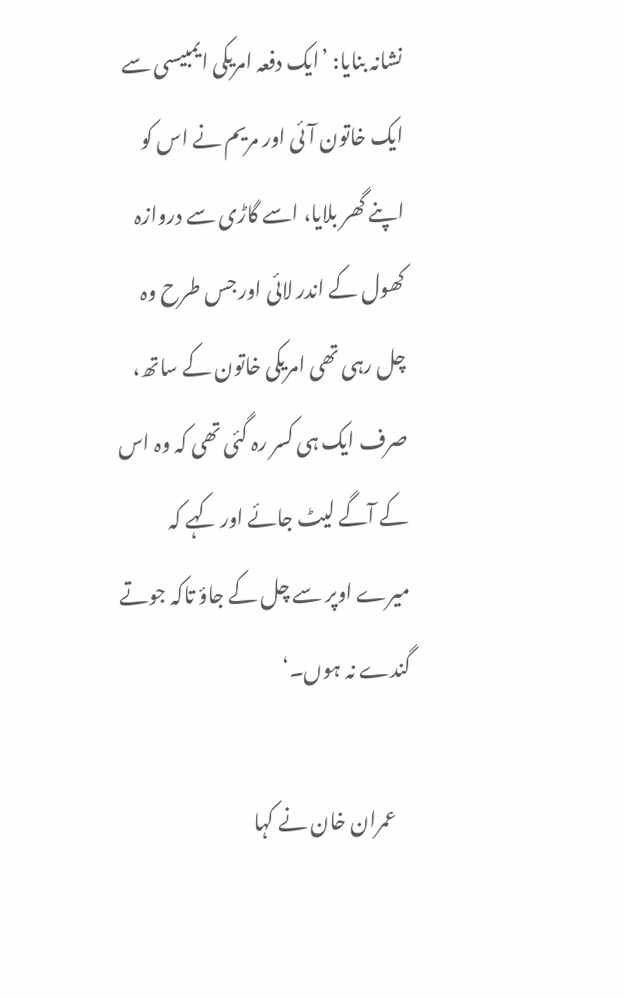نشانہ بنایا: ’ایک دفعہ امریکی ایمبیسی سے ایک خاتون آئی اور مریم نے اس کو اپنے گھر بلایا، اسے گاڑی سے دروازہ کھول کے اندر لائی اور جس طرح وہ چل رہی تھی امریکی خاتون کے ساتھ، صرف ایک ہی کسر رہ گئی تھی کہ وہ اس کے آگے لیٹ جائے اور کہے کہ میرے اوپر سے چل کے جاؤ تاکہ جوتے گندے نہ ہوں۔‘

    عمران خان نے کہا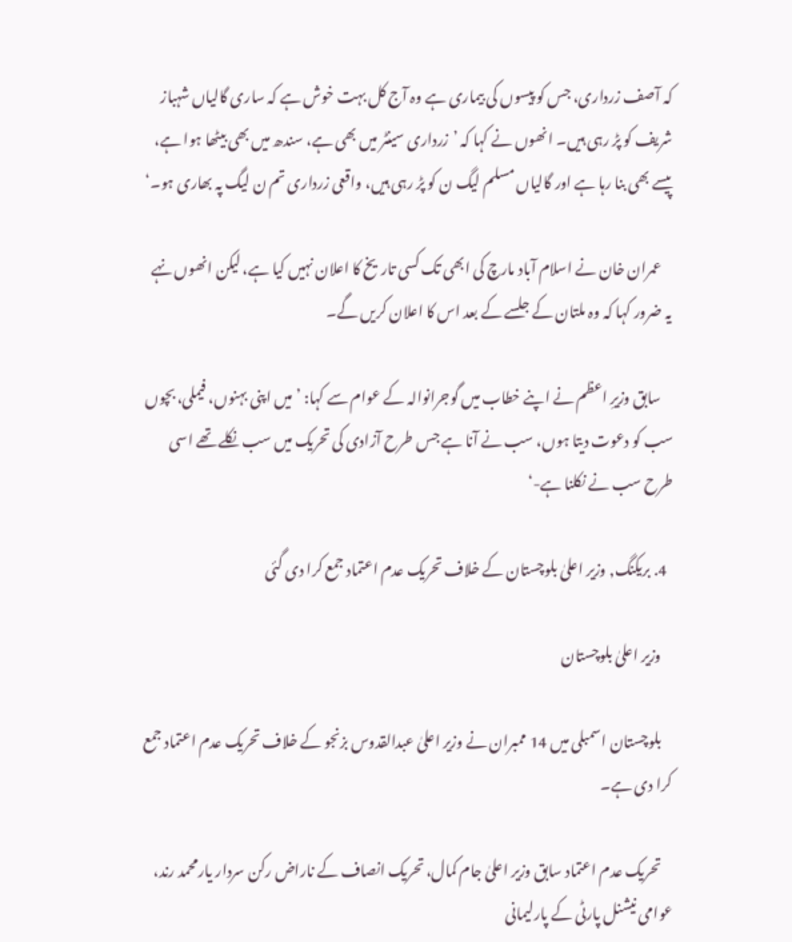کہ آصف زرداری، جس کو پیسوں کی بیماری ہے وہ آج کل بہت خوش ہے کہ ساری گالیاں شہباز شریف کو پڑ رہی ہیں۔ انھوں نے کہا کہ ’زرداری سینٹر میں بھی ہے، سندھ میں بھی بیٹھا ہوا ہے، پیسے بھی بنا رہا ہے اور گالیاں مسلم لیگ ن کو پڑ رہی ہیں، واقعی زرداری تم ن لیگ پہ بھاری ہو۔‘

    عمران خان نے اسلام آباد مارچ کی ابھی تک کسی تاریخ کا اعلان نہیں کیا ہے، لیکن انھوں نہے یہ ضرور کہا کہ وہ ملتان کے جلسے کے بعد اس کا اعلان کریں گے۔

    سابق وزیرِ اعظم نے اپنے خطاب میں گوجرانوالہ کے عوام سے کہا: ’میں اپنی بہنوں، فیملی، بچوں سب کو دعوت دیتا ہوں، سب نے آنا ہے جس طرح آزادی کی تحریک میں سب نکلے تھے اسی طرح سب نے نکلنا ہے-‘

  4. بریکنگ, وزیر اعلیٰ بلوچستان کے خلاف تحریک عدم اعتماد جمع کرا دی گئی

    وزیر اعلیٰ بلوچستان

    بلوچستان اسمبلی میں 14 ممبران نے وزیر اعلیٰ عبدالقدوس بزنجو کے خلاف تحریک عدم اعتماد جمع کرا دی ہے۔

    تحریک عدم اعتماد سابق وزیر اعلیٰ جام کمال، تحریک انصاف کے ناراض رکن سردار یارمحمد رند، عوامی نیشنل پارٹی کے پارلیمانی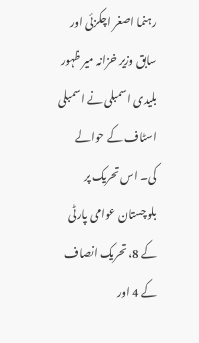رہنما اصغر اچکزئی اور سابق وزیر خزانہ میر ظہور بلیدی اسمبلی نے اسمبلی اسٹاف کے حوالے کی۔ اس تحریک پر بلوچستان عوامی پارٹی کے 8، تحریک انصاف کے 4 اور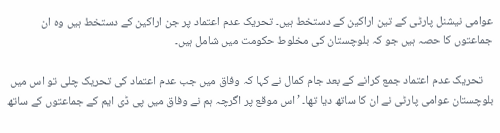عوامی نیشنل پارٹی کے تین اراکین کے دستخط ہیں۔ تحریک عدم اعتماد پر جن اراکین کے دستخط ہیں وہ ان جماعتوں کا حصہ ہیں جو کہ بلوچستان کی مخلوط حکومت میں شامل ہیں۔

    تحریک عدم اعتماد جمع کرانے کے بعد جام کمال نے کہا کہ وفاق میں جب عدم اعتماد کی تحریک چلی تو اس میں بلوچستان عوامی پارٹی نے ان کا ساتھ دیا تھا۔ ’اس موقع پر اگرچہ ہم نے وفاق میں پی ڈی ایم کے جماعتوں کے ساتھ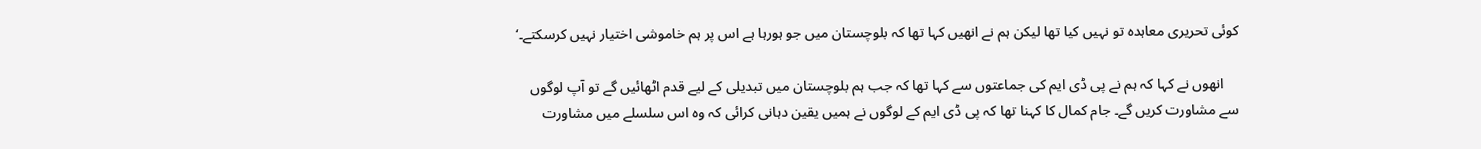کوئی تحریری معاہدہ تو نہیں کیا تھا لیکن ہم نے انھیں کہا تھا کہ بلوچستان میں جو ہورہا ہے اس پر ہم خاموشی اختیار نہیں کرسکتے۔‘

    انھوں نے کہا کہ ہم نے پی ڈی ایم کی جماعتوں سے کہا تھا کہ جب ہم بلوچستان میں تبدیلی کے لیے قدم اٹھائیں گے تو آپ لوگوں سے مشاورت کریں گے۔ جام کمال کا کہنا تھا کہ پی ڈی ایم کے لوگوں نے ہمیں یقین دہانی کرائی کہ وہ اس سلسلے میں مشاورت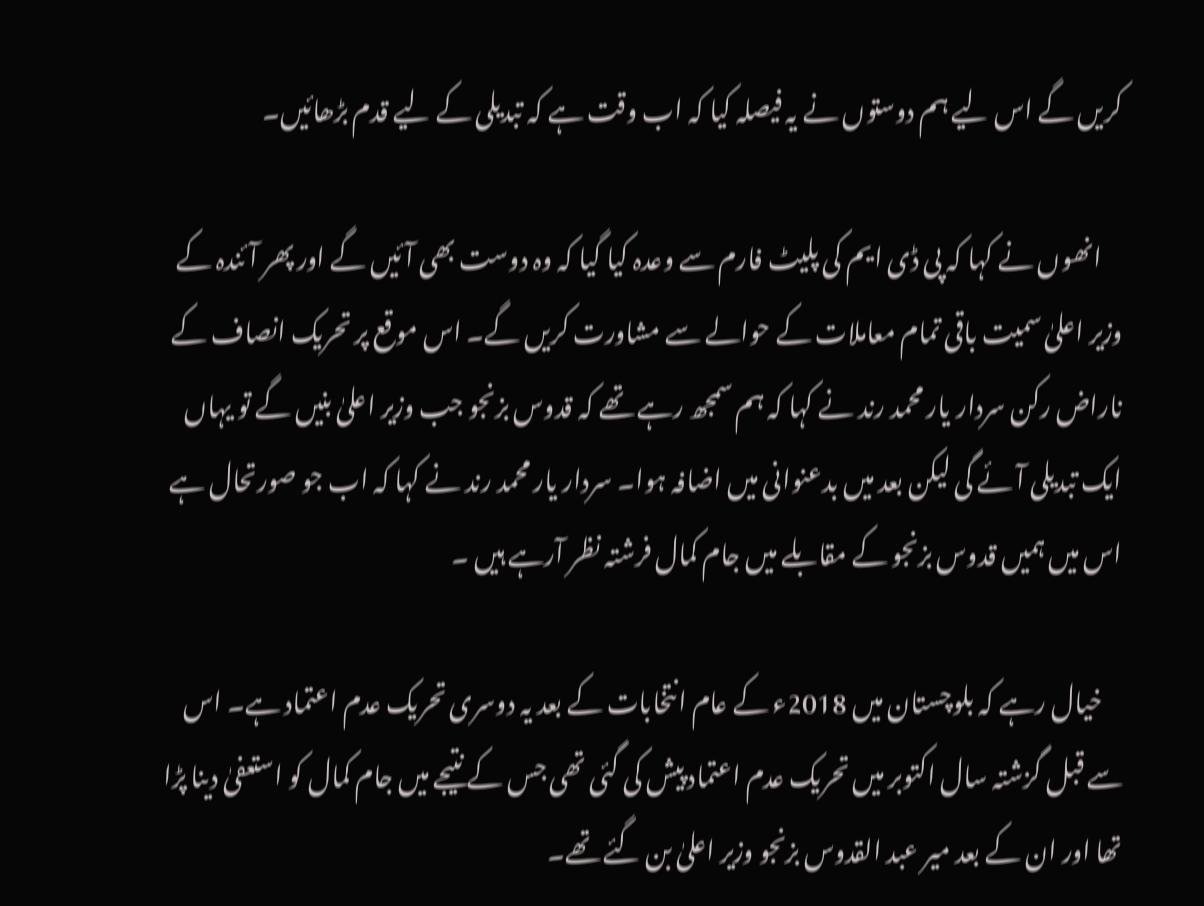کریں گے اس لیے ہم دوستوں نے یہ فیصلہ کیا کہ اب وقت ہے کہ تبدیلی کے لیے قدم بڑھائیں۔

    انھوں نے کہا کہ پی ڈی ایم کی پلیٹ فارم سے وعدہ کیا گیا کہ وہ دوست بھی آئیں گے اور پھر آئندہ کے وزیر اعلیٰ سمیت باقی تمام معاملات کے حوالے سے مشاورت کریں گے۔ اس موقع پر تحریک انصاف کے ناراض رکن سردار یار محمد رند نے کہا کہ ہم سمجھ رہے تھے کہ قدوس بزنجو جب وزیر اعلیٰ بنیں گے تو یہاں ایک تبدیلی آئے گی لیکن بعد میں بدعنوانی میں اضافہ ہوا۔ سردار یار محمد رند نے کہا کہ اب جو صورتحال ہے اس میں ہمیں قدوس بزنجو کے مقابلے میں جام کمال فرشتہ نظر آرہے ہیں ۔

    خیال رہے کہ بلوچستان میں 2018ء کے عام انتخابات کے بعد یہ دوسری تحریک عدم اعتماد ہے۔ اس سے قبل گزشتہ سال اکتوبر میں تحریک عدم اعتماد پیش کی گئی تھی جس کے نتیجے میں جام کمال کو استعفیٰ دینا پڑا تھا اور ان کے بعد میر عبد القدوس بزنجو وزیر اعلیٰ بن گئے تھے۔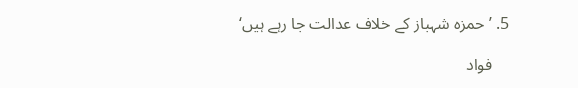5. ’حمزہ شہباز کے خلاف عدالت جا رہے ہیں‘

    فواد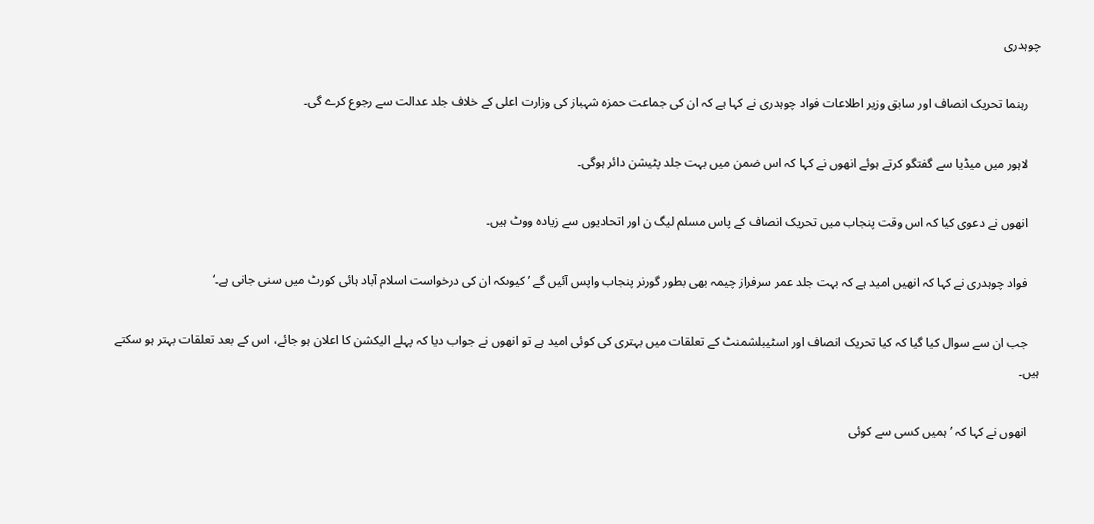چوہدری

    رہنما تحریک انصاف اور سابق وزیر اطلاعات فواد چوہدری نے کہا ہے کہ ان کی جماعت حمزہ شہباز کی وزارت اعلی کے خلاف جلد عدالت سے رجوع کرے گی۔

    لاہور میں میڈیا سے گفتگو کرتے ہوئے انھوں نے کہا کہ اس ضمن میں بہت جلد پٹیشن دائر ہوگی۔

    انھوں نے دعوی کیا کہ اس وقت پنجاب میں تحریک انصاف کے پاس مسلم لیگ ن اور اتحادیوں سے زیادہ ووٹ ہیں۔

    فواد چوہدری نے کہا کہ انھیں امید ہے کہ بہت جلد عمر سرفراز چیمہ بھی بطور گورنر پنجاب واپس آئیں گے ’کیوںکہ ان کی درخواست اسلام آباد ہائی کورٹ میں سنی جانی ہے۔‘

    جب ان سے سوال کیا گیا کہ کیا تحریک انصاف اور اسٹیبلشمنٹ کے تعلقات میں بہتری کی کوئی امید ہے تو انھوں نے جواب دیا کہ پہلے الیکشن کا اعلان ہو جائے، اس کے بعد تعلقات بہتر ہو سکتے ہیں۔

    انھوں نے کہا کہ ’ہمیں کسی سے کوئی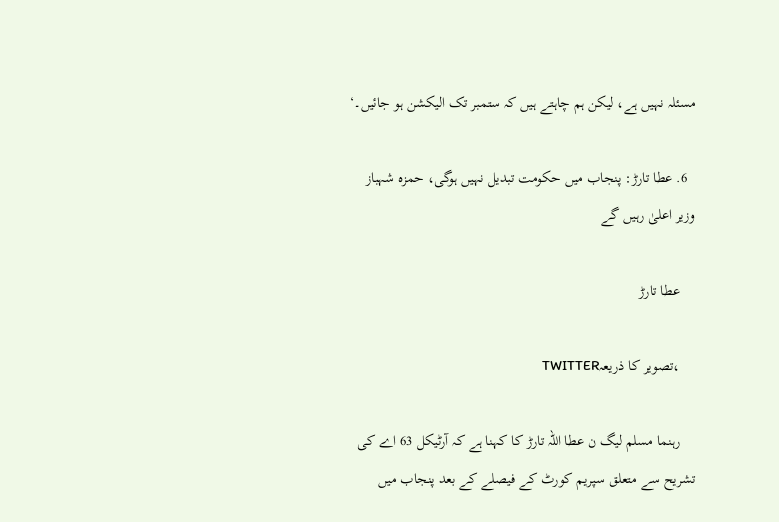مسئلہ نہیں ہے، لیکن ہم چاہتے ہیں کہ ستمبر تک الیکشن ہو جائیں۔‘

  6. عطا تارڑ: پنجاب میں حکومت تبدیل نہیں ہوگی، حمزہ شہباز وزیر اعلیٰ رہیں گے

    عطا تارڑ

    ،تصویر کا ذریعہTWITTER

    رہنما مسلم لیگ ن عطا اللہ تارڑ کا کہنا ہے کہ آرٹیکل 63 اے کی تشریح سے متعلق سپریم کورٹ کے فیصلے کے بعد پنجاب میں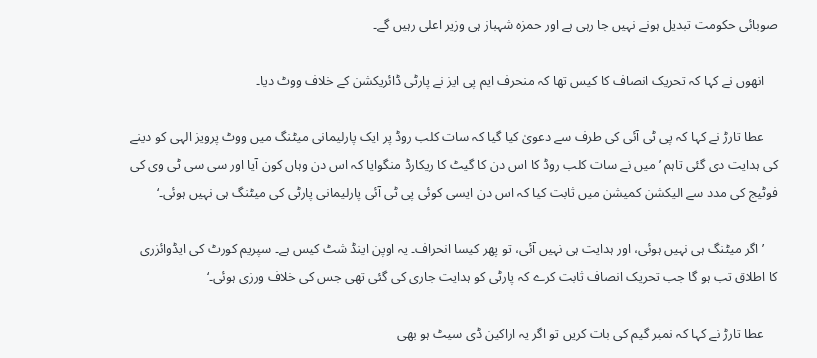صوبائی حکومت تبدیل ہونے نہیں جا رہی ہے اور حمزہ شہباز ہی وزیر اعلی رہیں گے۔

    انھوں نے کہا کہ تحریک انصاف کا کیس تھا کہ منحرف ایم پی ایز نے پارٹی ڈائریکشن کے خلاف ووٹ دیا۔

    عطا تارڑ نے کہا کہ پی ٹی آئی کی طرف سے دعویٰ کیا گیا کہ سات کلب روڈ پر ایک پارلیمانی میٹنگ میں ووٹ پرویز الہی کو دینے کی ہدایت دی گئی تاہم ’میں نے سات کلب روڈ کا اس دن کا گیٹ کا ریکارڈ منگوایا کہ اس دن وہاں کون آیا اور سی سی ٹی وی کی فوٹیج کی مدد سے الیکشن کمیشن میں ثابت کیا کہ اس دن ایسی کوئی پی ٹی آئی پارلیمانی پارٹی کی میٹنگ ہی نہیں ہوئی۔‘

    ’اگر میٹنگ ہی نہیں ہوئی، اور ہدایت ہی نہیں آئی، تو پھر کیسا انحراف۔ یہ اوپن اینڈ شٹ کیس ہے۔ سپریم کورٹ کی ایڈوائزری کا اطلاق تب ہو گا جب تحریک انصاف ثابت کرے کہ پارٹی کو ہدایت جاری کی گئی تھی جس کی خلاف ورزی ہوئی۔‘

    عطا تارڑ نے کہا کہ نمبر گیم کی بات کریں تو اگر یہ اراکین ڈی سیٹ ہو بھی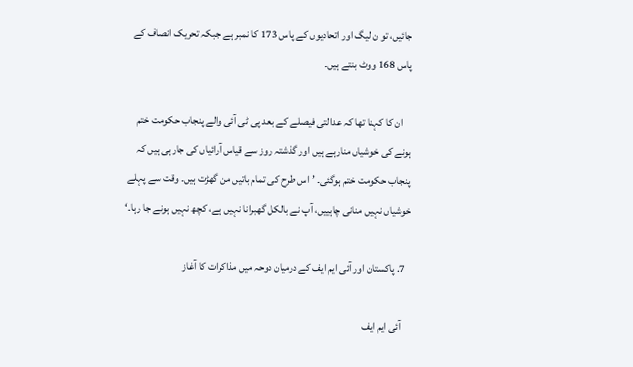جائیں، تو ن لیگ اور اتحادیوں کے پاس 173 کا نمبر ہے جبکہ تحریک انصاف کے پاس 168 ووٹ بنتے ہیں۔

    ان کا کہنا تھا کہ عدالتی فیصلے کے بعد پی ٹی آئی والے پنجاب حکومت ختم ہونے کی خوشیاں منارہے ہیں اور گذشتہ روز سے قیاس آرائیاں کی جارہی ہیں کہ پنجاب حکومت ختم ہوگئی۔ ’اس طرح کی تمام باتیں من گھڑت ہیں۔ وقت سے پہلے خوشیاں نہیں منانی چاہییں، آپ نے بالکل گھبرانا نہیں ہے، کچھ نہیں ہونے جا رہا۔‘

  7. پاکستان اور آئی ایم ایف کے درمیان دوحہ میں مذاکرات کا آغاز

    آئی ایم ایف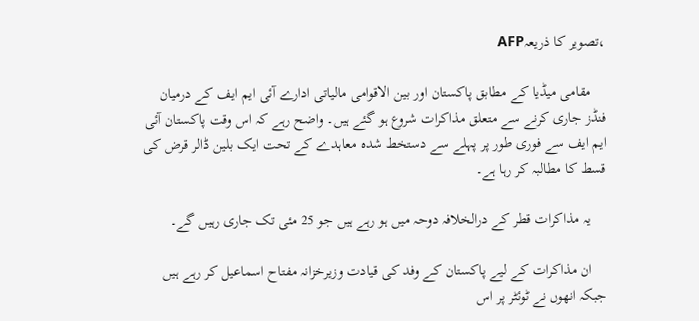،تصویر کا ذریعہAFP

    مقامی میڈیا کے مطابق پاکستان اور بین الاقوامی مالیاتی ادارے آئی ایم ایف کے درمیان فنڈز جاری کرنے سے متعلق مذاکرات شروع ہو گئے ہیں۔ واضح رہے کہ اس وقت پاکستان آئی ایم ایف سے فوری طور پر پہلے سے دستخط شدہ معاہدے کے تحت ایک بلین ڈالر قرض کی قسط کا مطالبہ کر رہا ہے۔

    یہ مذاکرات قطر کے درالخلافہ دوحہ میں ہو رہے ہیں جو 25 مئی تک جاری رہیں گے۔

    ان مذاکرات کے لیے پاکستان کے وفد کی قیادت وزیرخزانہ مفتاح اسماعیل کر رہے ہیں جبکہ انھوں نے ٹوئٹر پر اس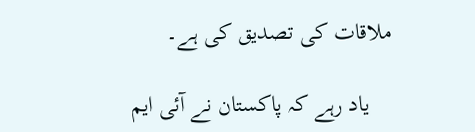ملاقات کی تصدیق کی ہے۔

    یاد رہے کہ پاکستان نے آئی ایم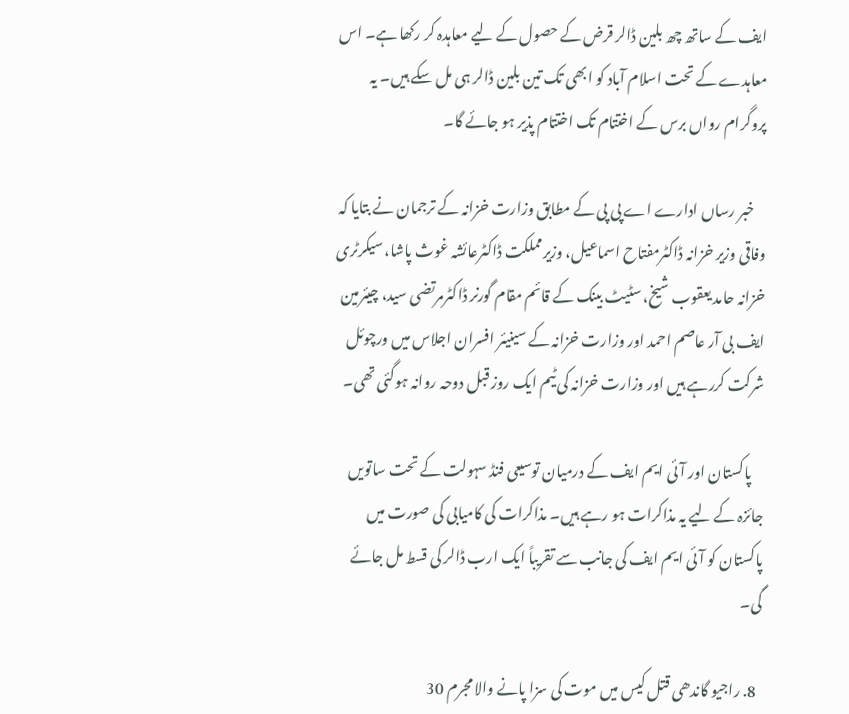ایف کے ساتھ چھ بلین ڈالر قرض کے حصول کے لیے معاہدہ کر رکھا ہے۔ اس معاہدے کے تحت اسلام آباد کو ابھی تک تین بلین ڈالر ہی مل سکے ہیں۔ یہ پروگرام رواں برس کے اختتام تک اختتام پذیر ہو جائے گا۔

    خبر رساں ادارے اے پی پی کے مطابق وزارت خزانہ کے ترجمان نے بتایا کہ وفاقی وزیر خزانہ ڈاکٹرمفتاح اسماعیل، وزیرمملکت ڈاکٹرعائشہ غوث پاشا، سیکرٹری خزانہ حامد یعقوب شیخ، سٹیٹ بینک کے قائم مقام گورنر ڈاکٹرمرتضی سید، چیئرمین ایف بی آر عاصم احمد اور وزارت خزانہ کے سینیئر افسران اجلاس میں ورچوئل شرکت کررہے ہیں اور وزارت خزانہ کی ٹیم ایک روز قبل دوحہ روانہ ہوگئی تھی۔

    پاکستان اور آئی ایم ایف کے درمیان توسیعی فنڈ سہولت کے تحت ساتویں جائزہ کے لیے یہ مذاکرات ہو رہے ہیں۔ مذاکرات کی کامیابی کی صورت میں پاکستان کو آئی ایم ایف کی جانب سے تقریباً ایک ارب ڈالر کی قسط مل جائے گی۔

  8. راجیو گاندھی قتل کیس میں موت کی سزا پانے والا مجرم 30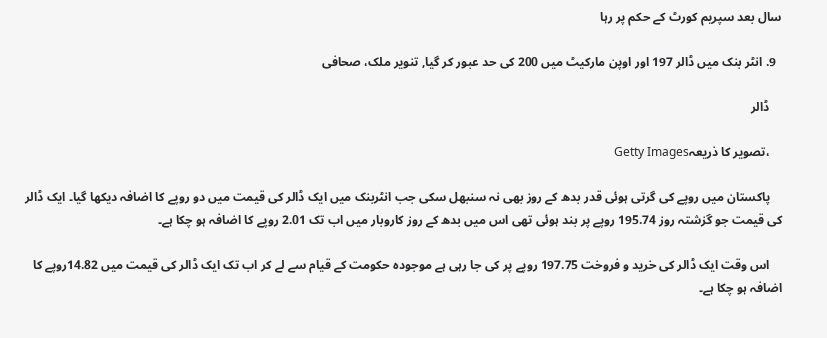سال بعد سپریم کورٹ کے حکم پر رہا

  9. انٹر بنک میں ڈالر 197 اور اوپن مارکیٹ میں 200 کی حد عبور کر گیا, تنویر ملک، صحافی

    ڈالر

    ،تصویر کا ذریعہGetty Images

    پاکستان میں روپے کی گرتی ہوئی قدر بدھ کے روز بھی نہ سنبھل سکی جب انٹربنک میں ایک ڈالر کی قیمت میں دو روپے کا اضافہ دیکھا گیا۔ ایک ڈالر کی قیمت جو گزشتہ روز 195.74 روپے پر بند ہوئی تھی اس میں بدھ کے روز کاروبار میں اب تک 2.01 روپے کا اضافہ ہو چکا ہے۔

    اس وقت ایک ڈالر کی خرید و فروخت 197.75 روپے پر کی جا رہی ہے موجودہ حکومت کے قیام سے لے کر اب تک ایک ڈالر کی قیمت میں 14.82روپے کا اضافہ ہو چکا ہے۔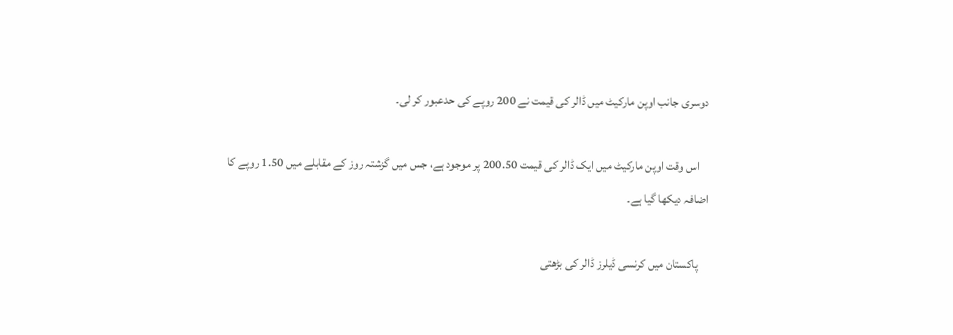دوسری جانب اوپن مارکیٹ میں ڈالر کی قیمت نے 200 روپے کی حدعبور کر لی۔

    اس وقت اوپن مارکیٹ میں ایک ڈالر کی قیمت 200.50 پر موجود ہے، جس میں گزشتہ روز کے مقابلے میں 1.50 روپے کا اضافہ دیکھا گیا ہے۔

    پاکستان میں کرنسی ڈیلرز ڈالر کی بڑھتی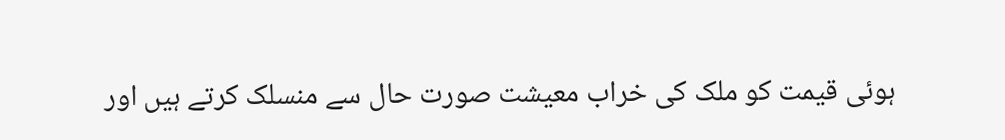ہوئی قیمت کو ملک کی خراب معیشت صورت حال سے منسلک کرتے ہیں اور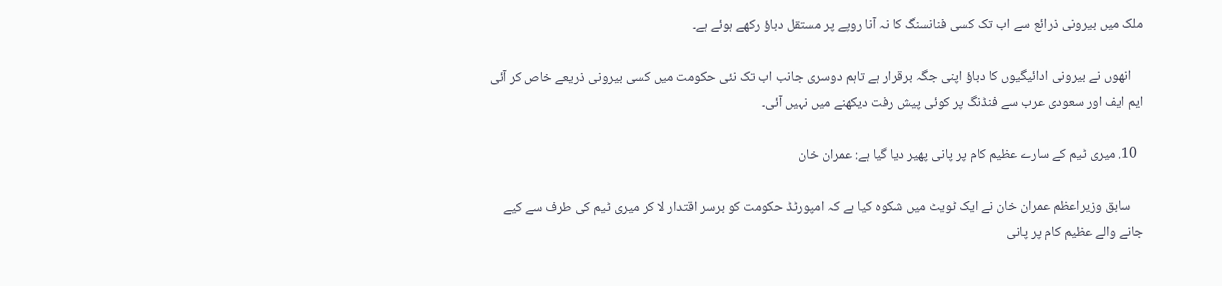ملک میں بیرونی ذرائع سے اب تک کسی فنانسنگ کا نہ آنا روپے پر مستقل دباؤ رکھے ہوئے ہے۔

    انھوں نے بیرونی ادائیگیوں کا دباؤ اپنی جگہ برقرار ہے تاہم دوسری جانب اب تک نئی حکومت میں کسی بیرونی ذریعے خاص کر آئی ایم ایف اور سعودی عرب سے فنڈنگ پر کوئی پیش رفت دیکھنے میں نہیں آئی۔

  10. میری ٹیم کے سارے عظیم کام پر پانی پھیر دیا گیا ہے: عمران خان

    سابق وزیراعظم عمران خان نے ایک ٹویٹ میں شکوہ کیا ہے کہ امپورٹڈ حکومت کو برسر اقتدار لا کر میری ٹیم کی طرف سے کیے جانے والے عظیم کام پر پانی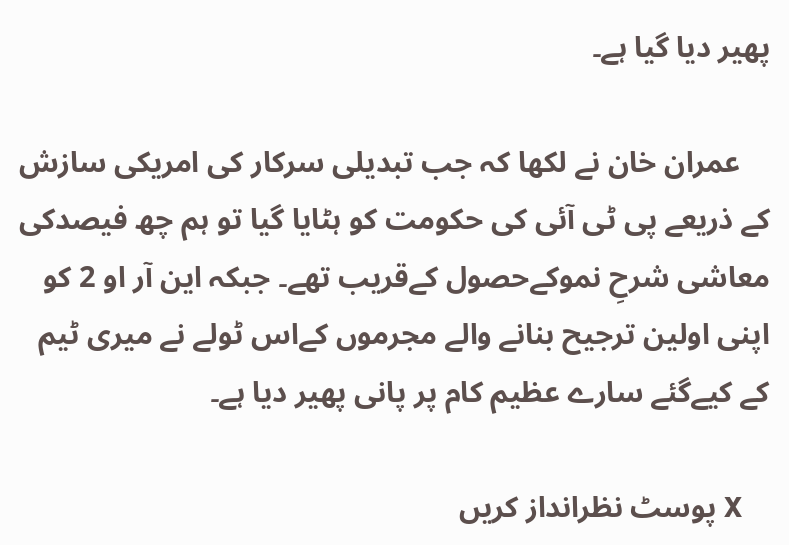پھیر دیا گیا ہے۔

    عمران خان نے لکھا کہ جب تبدیلی سرکار کی امریکی سازش کے ذریعے پی ٹی آئی کی حکومت کو ہٹایا گیا تو ہم چھ فیصدکی معاشی شرحِ نموکےحصول کےقریب تھے۔ جبکہ این آر او 2 کو اپنی اولین ترجیح بنانے والے مجرموں کےاس ٹولے نے میری ٹیم کے کیےگئے سارے عظیم کام پر پانی پھیر دیا ہے۔

    X پوسٹ نظرانداز کریں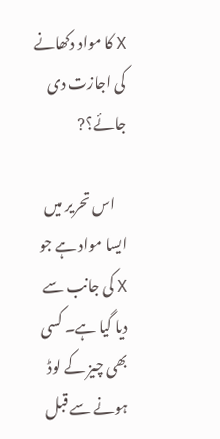X کا مواد دکھانے کی اجازت دی جائے؟?

    اس تحریر میں ایسا مواد ہے جو X کی جانب سے دیا گیا ہے۔ کسی بھی چیز کے لوڈ ہونے سے قبل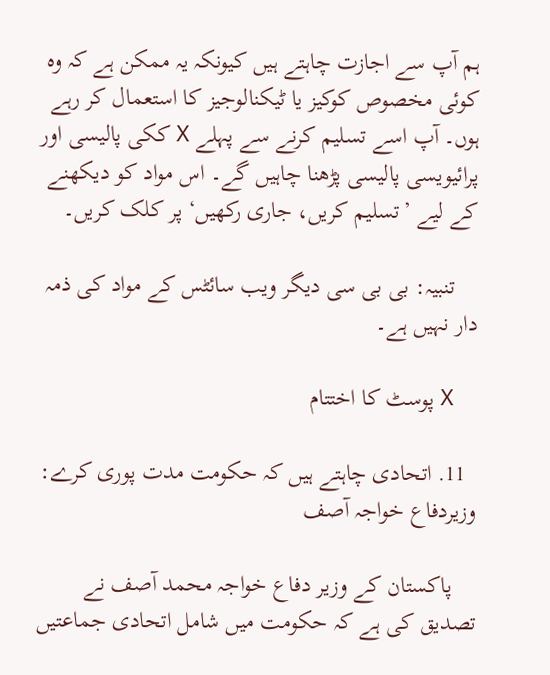ہم آپ سے اجازت چاہتے ہیں کیونکہ یہ ممکن ہے کہ وہ کوئی مخصوص کوکیز یا ٹیکنالوجیز کا استعمال کر رہے ہوں۔ آپ اسے تسلیم کرنے سے پہلے X ککی پالیسی اور پرائیویسی پالیسی پڑھنا چاہیں گے۔ اس مواد کو دیکھنے کے لیے ’تسلیم کریں، جاری رکھیں‘ پر کلک کریں۔

    تنبیہ: بی بی سی دیگر ویب سائٹس کے مواد کی ذمہ دار نہیں ہے۔

    X پوسٹ کا اختتام

  11. اتحادی چاہتے ہیں کہ حکومت مدت پوری کرے: وزیردفاع خواجہ آصف

    پاکستان کے وزیر دفاع خواجہ محمد آصف نے تصدیق کی ہے کہ حکومت میں شامل اتحادی جماعتیں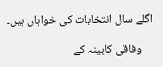اگلے سال انتخابات کی خواہاں ہیں۔

    وفاقی کابینہ کے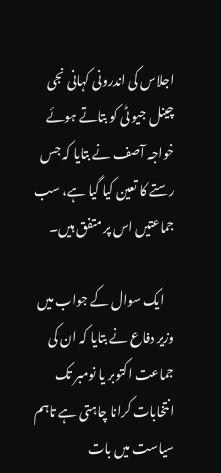اجلاس کی اندرونی کہانی نجی چینل جیو ٹی کو بتاتے ہوئے خواجہ آصف نے بتایا کہ جس رستے کا تعین کیا گیا ہے، سب جماعتیں اس پر متفق ہیں۔

    ایک سوال کے جواب میں وزیر دفاع نے بتایا کہ ان کی جماعت اکتوبر یا نومبر تک انتخابات کرانا چاہتی ہے تاہم سیاست میں بات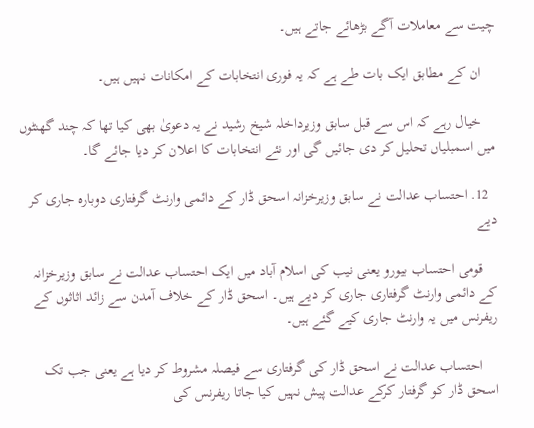چیت سے معاملات آگے بڑھائے جاتے ہیں۔

    ان کے مطابق ایک بات طے ہے کہ یہ فوری انتخابات کے امکانات نہیں ہیں۔

    خیال رہے کہ اس سے قبل سابق وزیرداخلہ شیخ رشید نے یہ دعویٰ بھی کیا تھا کہ چند گھنٹوں میں اسمبلیاں تحلیل کر دی جائیں گی اور نئے انتخابات کا اعلان کر دیا جائے گا۔

  12. احتساب عدالت نے سابق وزیرخزانہ اسحق ڈار کے دائمی وارنٹ گرفتاری دوبارہ جاری کر دیے

    قومی احتساب بیورو یعنی نیب کی اسلام آباد میں ایک احتساب عدالت نے سابق وزیرخزانہ کے دائمی وارنٹ گرفتاری جاری کر دیے ہیں۔ اسحق ڈار کے خلاف آمدن سے زائد اثاثوں کے ریفرنس میں یہ وارنٹ جاری کیے گئے ہیں۔

    احتساب عدالت نے اسحق ڈار کی گرفتاری سے فیصلہ مشروط کر دیا ہے یعنی جب تک اسحق ڈار کو گرفتار کرکے عدالت پیش نہیں کیا جاتا ریفرنس کی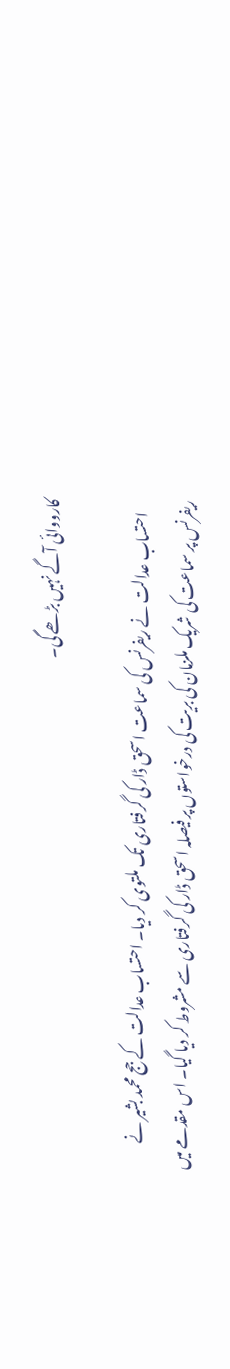کارووائی آگے نہیں بڑھے گی۔

    احتساب عدالت نے ریفرنس کی سماعت اسحق ڈار کی گرفتاری تک ملتوی کر دیا۔ احتساب عدالت کے جج محمد بشیر نے ریفرنس پر سماعت کی شریک ملزمان کی بریت کی درخواستوں پر فیصلہ اسحق ڈار کی گرفتاری سے مشروط کر دیا گیا۔ اس مقدمے میں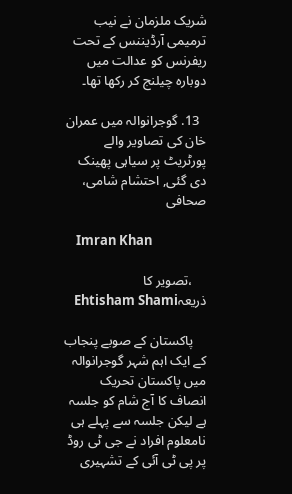شریک ملزمان نے نیب ترمیمی آرڈیننس کے تحت ریفرنس کو عدالت میں دوبارہ چیلنج کر رکھا تھا۔

  13. گوجرانوالہ میں عمران خان کی تصاویر والے پورٹریٹ پر سیاہی پھینک دی گئی, احتشام شامی، صحافی

    Imran Khan

    ،تصویر کا ذریعہEhtisham Shami

    پاکستان کے صوبے پنجاب کے ایک اہم شہر گوجرانوالہ میں پاکستان تحریک انصاف کا آج شام کو جلسہ ہے لیکن جلسہ سے پہلے ہی نامعلوم افراد نے جی ٹی روڈ پر پی ٹی آئی کے تشہیری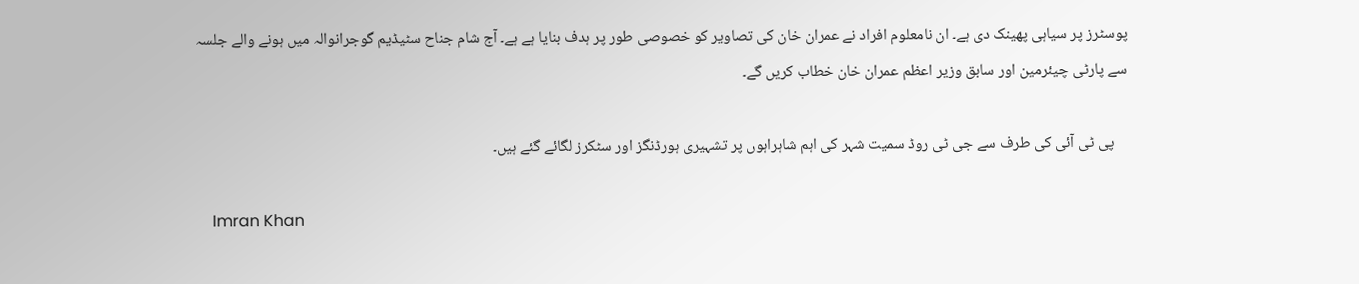پوسٹرز پر سیاہی پھینک دی ہے۔ ان نامعلوم افراد نے عمران خان کی تصاویر کو خصوصی طور پر ہدف بنایا ہے ہے۔ آج شام جناح سٹیڈیم گوجرانوالہ میں ہونے والے جلسہ سے پارٹی چیئرمین اور سابق وزیر اعظم عمران خان خطاب کریں گے۔

    پی ٹی آئی کی طرف سے جی ٹی روڈ سمیت شہر کی اہم شاہراہوں پر تشہیری ہورڈنگز اور سٹکرز لگائے گئے ہیں۔

    Imran Khan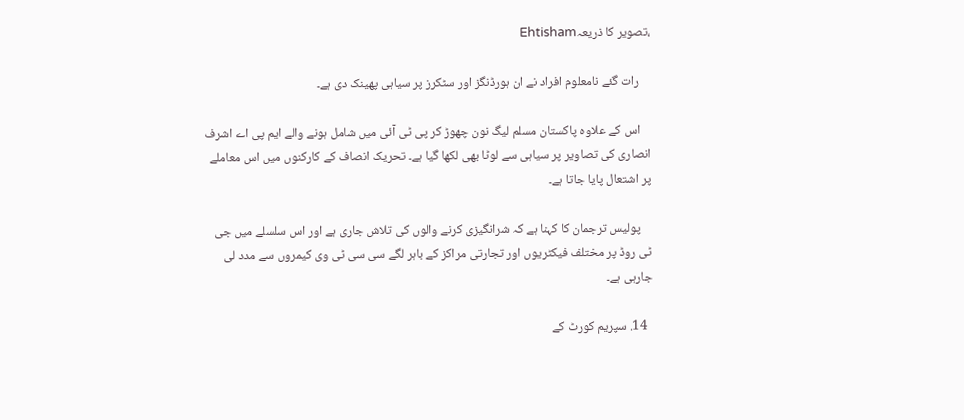،تصویر کا ذریعہEhtisham

    رات گئے نامعلوم افراد نے ان ہورڈنگز اور سٹکرز پر سیاہی پھینک دی ہے۔

    اس کے علاوہ پاکستان مسلم لیگ نون چھوڑ کر پی ٹی آئی میں شامل ہونے والے ایم پی اے اشرف انصاری کی تصاویر پر سیاہی سے لوٹا بھی لکھا گیا ہے۔ تحریک انصاف کے کارکنوں میں اس معاملے پر اشتعال پایا جاتا ہے۔

    پولیس ترجمان کا کہنا ہے کہ شرانگیزی کرنے والوں کی تلاش جاری ہے اور اس سلسلے میں جی ٹی روڈ پر مختلف فیکٹریوں اور تجارتی مراکز کے باہر لگے سی سی ٹی وی کیمروں سے مدد لی جارہی ہے۔

  14. سپریم کورٹ کے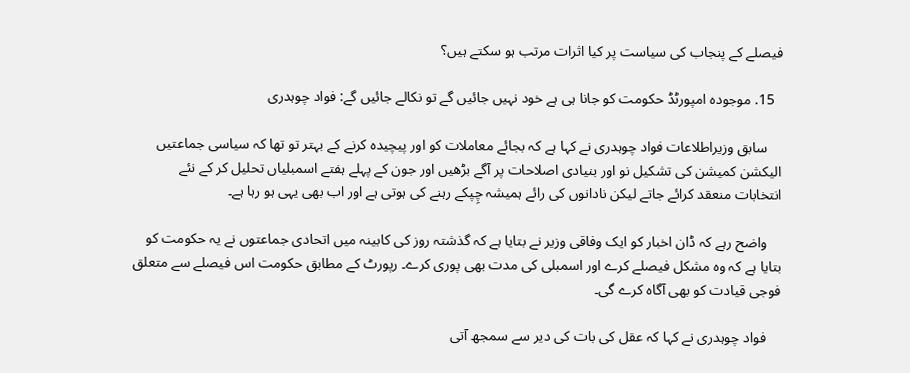فیصلے کے پنجاب کی سیاست پر کیا اثرات مرتب ہو سکتے ہیں؟

  15. موجودہ امپورٹڈ حکومت کو جانا ہی ہے خود نہیں جائیں گے تو نکالے جائیں گے: فواد چوہدری

    سابق وزیراطلاعات فواد چوہدری نے کہا ہے کہ بجائے معاملات کو اور پیچیدہ کرنے کے بہتر تو تھا کہ سیاسی جماعتیں الیکشن کمیشن کی تشکیل نو اور بنیادی اصلاحات پر آگے بڑھیں اور جون کے پہلے ہفتے اسمبلیاں تحلیل کر کے نئے انتخابات منعقد کرائے جاتے لیکن نادانوں کی رائے ہمیشہ چِپکے رہنے کی ہوتی ہے اور اب بھی یہی ہو رہا ہے۔

    واضح رہے کہ ڈان اخبار کو ایک وفاقی وزیر نے بتایا ہے کہ گذشتہ روز کی کابینہ میں اتحادی جماعتوں نے یہ حکومت کو بتایا ہے کہ وہ مشکل فیصلے کرے اور اسمبلی کی مدت بھی پوری کرے۔ رپورٹ کے مطابق حکومت اس فیصلے سے متعلق فوجی قیادت کو بھی آگاہ کرے گی۔

    فواد چوہدری نے کہا کہ عقل کی بات کی دیر سے سمجھ آتی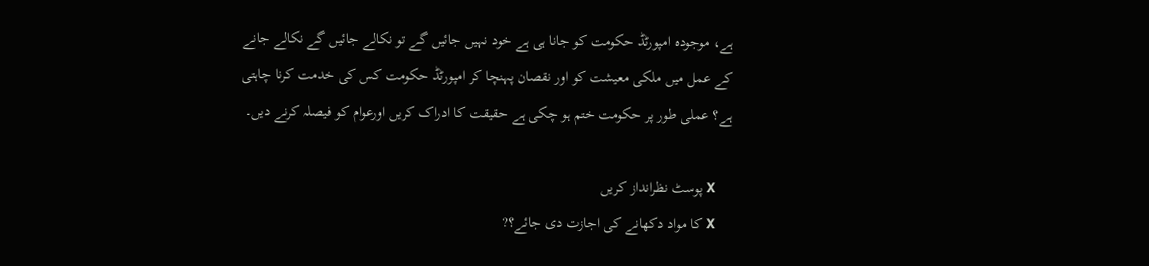ہے، موجودہ امپورٹڈ حکومت کو جانا ہی ہے خود نہیں جائیں گے تو نکالے جائیں گے نکالے جانے کے عمل میں ملکی معیشت کو اور نقصان پہنچا کر امپورٹڈ حکومت کس کی خدمت کرنا چاہتی ہے؟ عملی طور پر حکومت ختم ہو چکی ہے حقیقت کا ادراک کریں اورعوام کو فیصلہ کرنے دیں۔

    X پوسٹ نظرانداز کریں
    X کا مواد دکھانے کی اجازت دی جائے؟?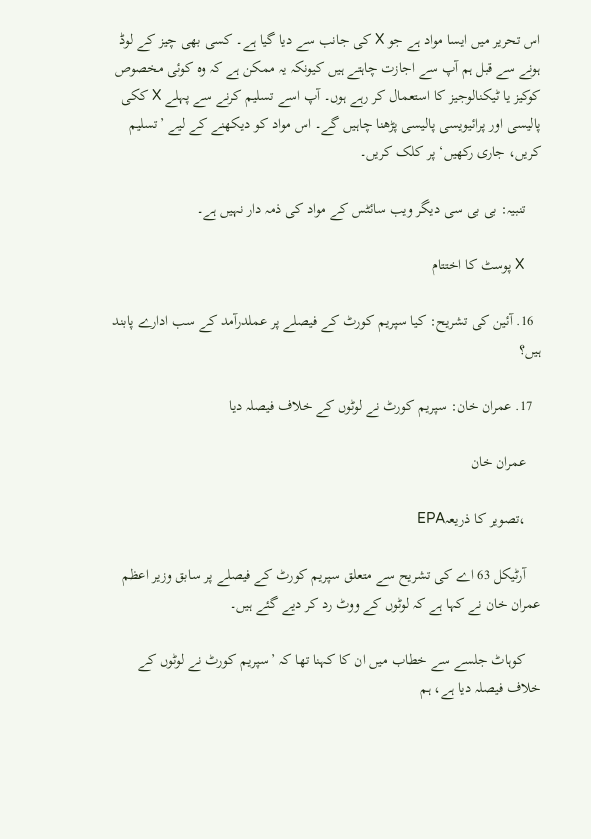اس تحریر میں ایسا مواد ہے جو X کی جانب سے دیا گیا ہے۔ کسی بھی چیز کے لوڈ ہونے سے قبل ہم آپ سے اجازت چاہتے ہیں کیونکہ یہ ممکن ہے کہ وہ کوئی مخصوص کوکیز یا ٹیکنالوجیز کا استعمال کر رہے ہوں۔ آپ اسے تسلیم کرنے سے پہلے X ککی پالیسی اور پرائیویسی پالیسی پڑھنا چاہیں گے۔ اس مواد کو دیکھنے کے لیے ’تسلیم کریں، جاری رکھیں‘ پر کلک کریں۔

    تنبیہ: بی بی سی دیگر ویب سائٹس کے مواد کی ذمہ دار نہیں ہے۔

    X پوسٹ کا اختتام

  16. آئین کی تشریح: کیا سپریم کورٹ کے فیصلے پر عملدرآمد کے سب ادارے پابند ہیں؟

  17. عمران خان: سپریم کورٹ نے لوٹوں کے خلاف فیصلہ دیا

    عمران خان

    ،تصویر کا ذریعہEPA

    آرٹیکل 63 اے کی تشریح سے متعلق سپریم کورٹ کے فیصلے پر سابق وزیر اعظم عمران خان نے کہا ہے کہ لوٹوں کے ووٹ رد کر دیے گئے ہیں۔

    کوہاٹ جلسے سے خطاب میں ان کا کہنا تھا کہ ’سپریم کورٹ نے لوٹوں کے خلاف فیصلہ دیا ہے، ہم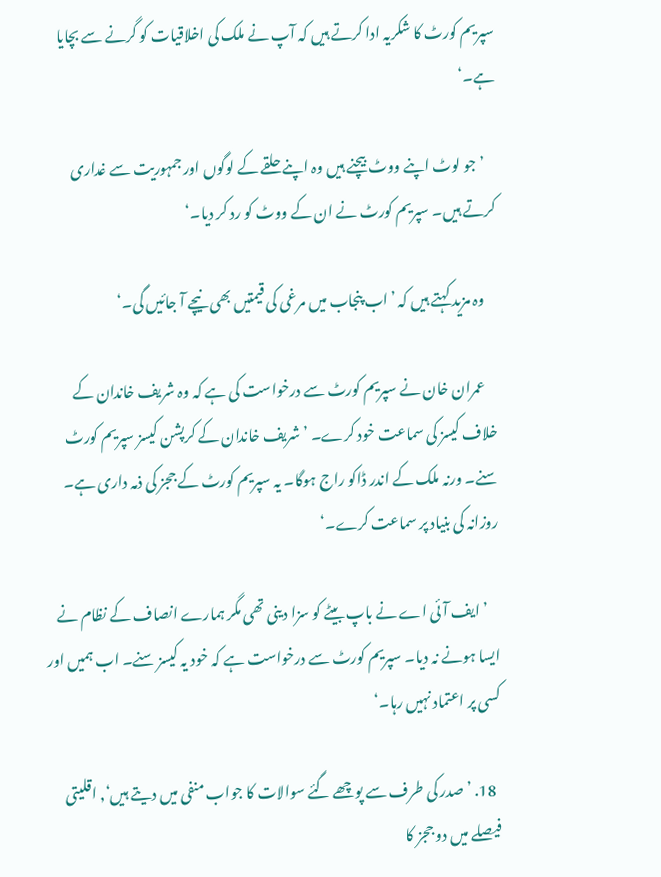سپریم کورٹ کا شکریہ ادا کرتے ہیں کہ آپ نے ملک کی اخلاقیات کو گرنے سے بچایا ہے۔‘

    ’جو لوٹ اپنے ووٹ بیچنے ہیں وہ اپنے حلقے کے لوگوں اور جمہوریت سے غداری کرتے ہیں۔ سپریم کورٹ نے ان کے ووٹ کو رد کر دیا۔‘

    وہ مزید کہتے ہیں کہ ’اب پنجاب میں مرغی کی قیمتیں بھی نیچے آ جائیں گی۔‘

    عمران خان نے سپریم کورٹ سے درخواست کی ہے کہ وہ شریف خاندان کے خلاف کیسز کی سماعت خود کرے۔ ’شریف خاندان کے کرپشن کیسز سپریم کورٹ سنے۔ ورنہ ملک کے اندر ڈاکو راج ہوگا۔ یہ سپریم کورٹ کے ججز کی ذمہ داری ہے۔ روزانہ کی بنیاد پر سماعت کرے۔‘

    ’ایف آئی اے نے باپ بیٹے کو سزا دینی تھی مگر ہمارے انصاف کے نظام نے ایسا ہونے نہ دیا۔ سپریم کورٹ سے درخواست ہے کہ خود یہ کیسز سنے۔ اب ہمیں اور کسی پر اعتماد نہیں رہا۔‘

  18. ’صدر کی طرف سے پوچھے گئے سوالات کا جواب منفی میں دیتے ہیں‘, اقلیتی فیصلے میں دو ججز کا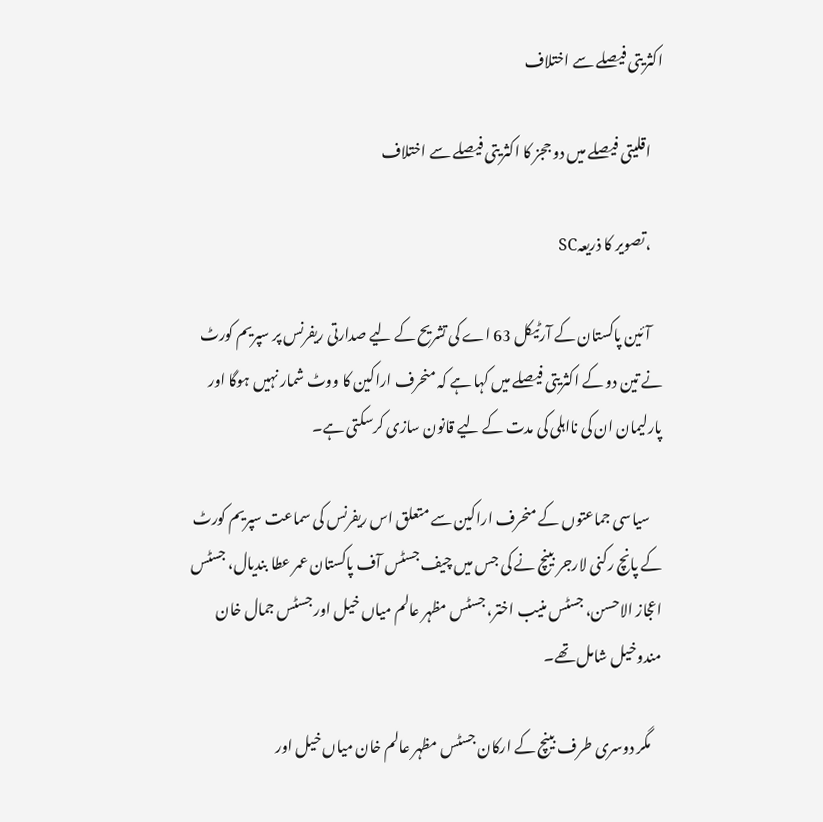اکثریتی فیصلے سے اختلاف

    اقلیتی فیصلے میں دو ججز کا اکثریتی فیصلے سے اختلاف

    ،تصویر کا ذریعہSC

    آئین پاکستان کے آرٹیکل 63 اے کی تشریح کے لیے صدارتی ریفرنس پر سپریم کورٹ نے تین دو کے اکثریتی فیصلے میں کہا ہے کہ منحرف اراکین کا ووٹ شمار نہیں ہوگا اور پارلیمان ان کی نااہلی کی مدت کے لیے قانون سازی کرسکتی ہے۔

    سیاسی جماعتوں کے منحرف اراکین سے متعلق اس ریفرنس کی سماعت سپریم کورٹ کے پانچ رکنی لارجر بینچ نے کی جس میں چیف جسٹس آف پاکستان عمر عطا بندیال، جسٹس اعجاز الاحسن، جسٹس منیب اختر، جسٹس مظہر عالم میاں خیل اور جسٹس جمال خان مندوخیل شامل تھے۔

    مگر دوسری طرف بینچ کے ارکان جسٹس مظہر عالم خان میاں خیل اور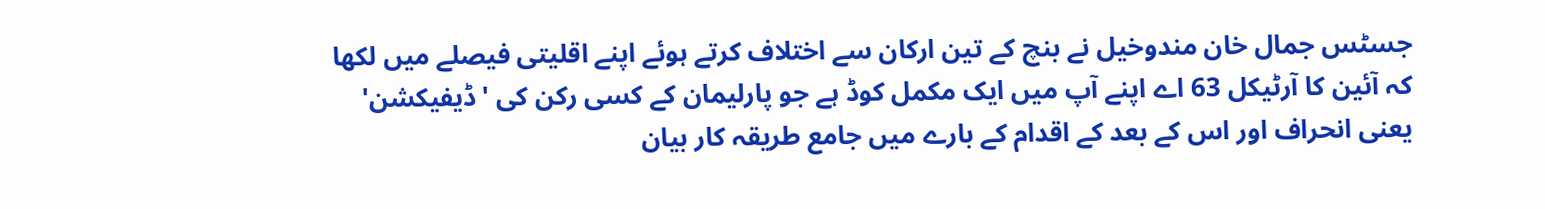جسٹس جمال خان مندوخیل نے بنچ کے تین ارکان سے اختلاف کرتے ہوئے اپنے اقلیتی فیصلے میں لکھا کہ آئین کا آرٹیکل 63 اے اپنے آپ میں ایک مکمل کوڈ ہے جو پارلیمان کے کسی رکن کی 'ڈیفیکشن' یعنی انحراف اور اس کے بعد کے اقدام کے بارے میں جامع طریقہ کار بیان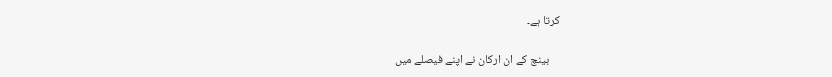کرتا ہے۔

    بینچ کے ان ارکان نے اپنے فیصلے میں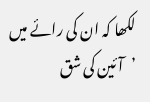لکھا کہ ان کی رائے میں ’آئین کی شق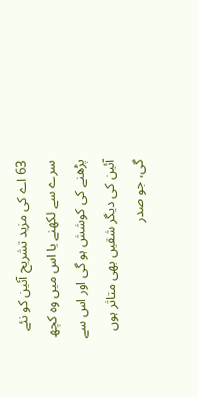63 اے کی مزید تشریح آئین کو نئے سرے سے لکھنے یا اس میں وہ کچھ پڑھنے کی کوشش ہو گی اور اس سے آئین کی دیگر شقیں بھی متاثر ہوں گی، جو صدر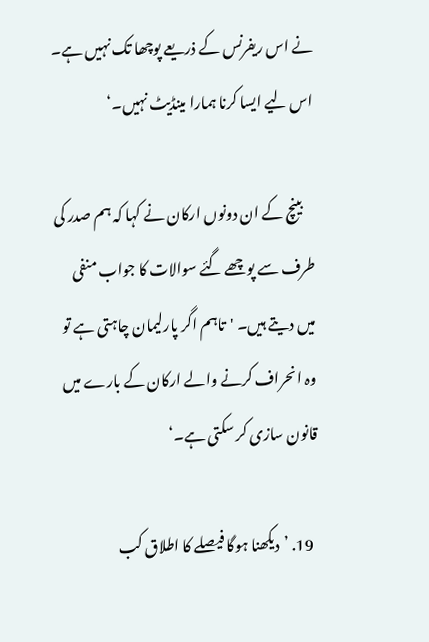نے اس ریفرنس کے ذریعے پوچھا تک نہیں ہے۔ اس لیے ایسا کرنا ہمارا مینڈیٹ نہیں۔‘

    بینچ کے ان دونوں ارکان نے کہا کہ ہم صدر کی طرف سے پوچھے گئے سوالات کا جواب منفی میں دیتے ہیں۔ 'تاہم اگر پارلیمان چاہتی ہے تو وہ انحراف کرنے والے ارکان کے بارے میں قانون سازی کر سکتی ہے۔‘

  19. ’دیکھنا ہوگا فیصلے کا اطلاق کب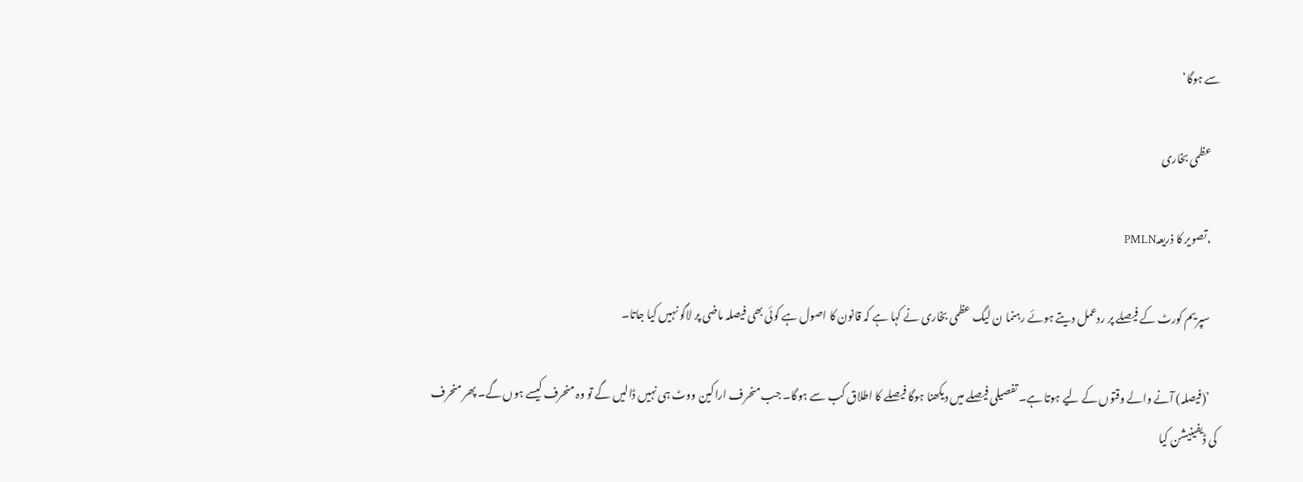سے ہوگا‘

    عظمی بخاری

    ،تصویر کا ذریعہPMLN

    سپریم کورٹ کے فیصلے پر ردعمل دیتے ہوئے رہنما ن لیگ عظمی بخاری نے کہا ہے کہ قانون کا اصول ہے کوئی بھی فیصلہ ماضی پر لاگو نہیں کیا جاتا۔

    ’(فیصلہ) آنے والے وقتوں کے لیے ہوتا ہے۔ تفصیلی فیصلے میں دیکھنا ہوگا فیصلے کا اطلاق کب سے ہوگا۔ جب منحرف اراکین ووٹ ہی نہیں ڈالیں گے تو وہ منحرف کیسے ہوں گے۔ پھر منحرف کی ڈیفینیشن کیا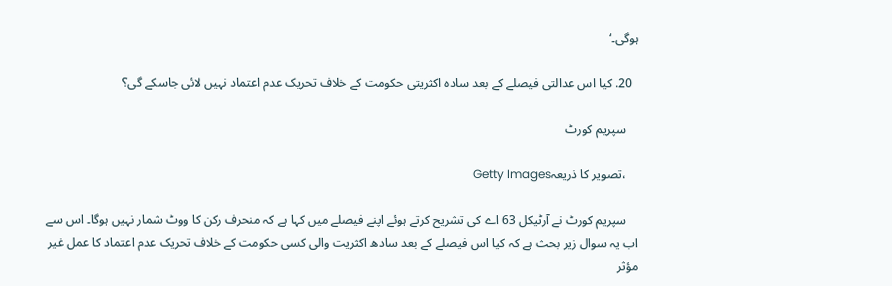ہوگی۔‘

  20. کیا اس عدالتی فیصلے کے بعد سادہ اکثریتی حکومت کے خلاف تحریک عدم اعتماد نہیں لائی جاسکے گی؟

    سپریم کورٹ

    ،تصویر کا ذریعہGetty Images

    سپریم کورٹ نے آرٹیکل 63 اے کی تشریح کرتے ہوئے اپنے فیصلے میں کہا ہے کہ منحرف رکن کا ووٹ شمار نہیں ہوگا۔ اس سے اب یہ سوال زیر بحث ہے کہ کیا اس فیصلے کے بعد سادھ اکثریت والی کسی حکومت کے خلاف تحریک عدم اعتماد کا عمل غیر مؤثر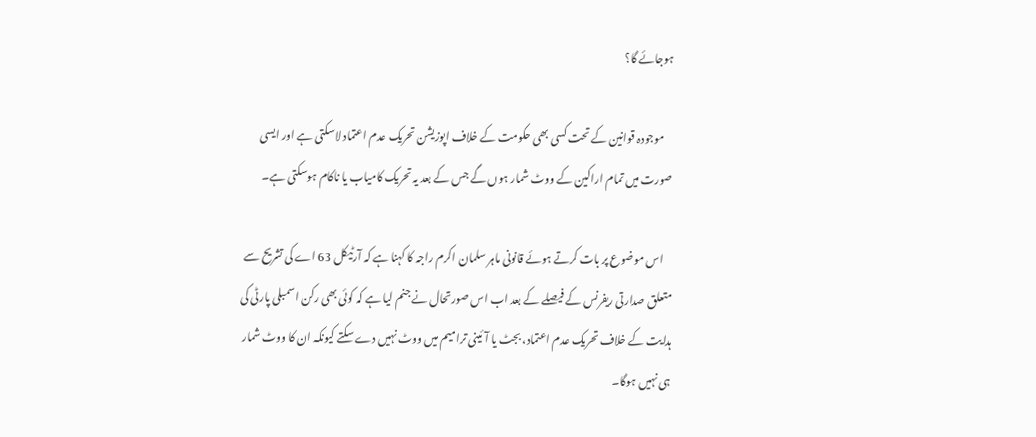ہوجائے گا؟

    موجودہ قوانین کے تحت کسی بھی حکومت کے خلاف اپوزیشن تحریک عدم اعتماد لاسکتی ہے اور ایسی صورت میں تمام اراکین کے ووٹ شمار ہوں گے جس کے بعد یہ تحریک کامیاب یا ناکام ہوسکتی ہے۔

    اس موضوع پر بات کرتے ہوئے قانونی ماہر سلمان اکرم راجہ کا کہنا ہے کہ آرٹیکل 63 اے کی تشریح سے متعلق صدارتی ریفرنس کے فیصلے کے بعد اب اس صورتحال نے جنم لیا ہے کہ کوئی بھی رکن اسمبلی پارٹی کی ہدایت کے خلاف تحریک عدم اعتماد، بجٹ یا آئینی ترامیم میں ووٹ نہیں دے سکتے کیونکہ ان کا ووٹ شمار ہی نہیں ہوگا۔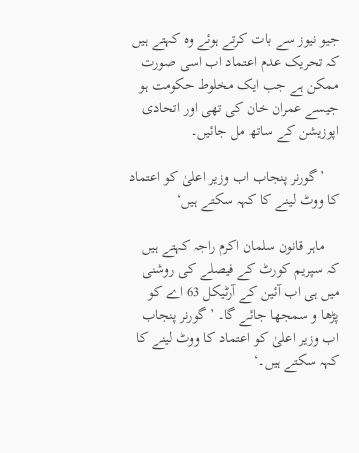جیو نیوز سے بات کرتے ہوئے وہ کہتے ہیں کہ تحریک عدم اعتماد اب اسی صورت ممکن ہے جب ایک مخلوط حکومت ہو جیسے عمران خان کی تھی اور اتحادی اپوزیشن کے ساتھ مل جائیں۔

    ’گورنر پنجاب اب وزیر اعلیٰ کو اعتماد کا ووٹ لینے کا کہہ سکتے ہیں‘

    ماہر قانون سلمان اکرم راجہ کہتے ہیں کہ سپریم کورٹ کے فیصلے کی روشنی میں ہی اب آئین کے آرٹیکل 63 اے کو پڑھا و سمجھا جائے گا۔ ’گورنر پنجاب اب وزیر اعلیٰ کو اعتماد کا ووٹ لینے کا کہہ سکتے ہیں۔‘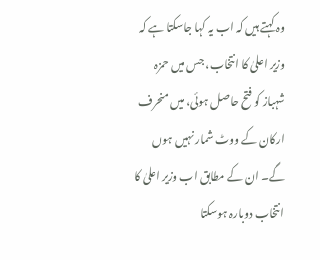وہ کہتے ہیں کہ اب یہ کہا جاسکتا ہے کہ وزیر اعلیٰ کا انتخاب، جس میں حمزہ شہباز کو فتح حاصل ہوئی، میں منحرف ارکان کے ووٹ شمار نہیں ہوں گے۔ ان کے مطابق اب وزیر اعلیٰ کا انتخاب دوبارہ ہوسکتا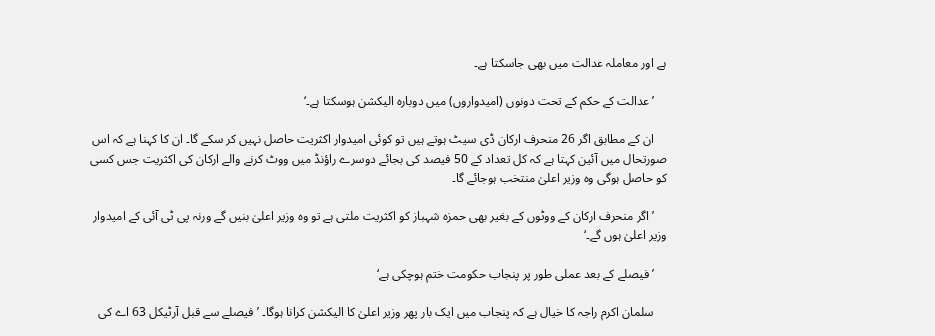ہے اور معاملہ عدالت میں بھی جاسکتا ہے۔

    ’عدالت کے حکم کے تحت دونوں (امیدواروں) میں دوبارہ الیکشن ہوسکتا ہے۔‘

    ان کے مطابق اگر 26 منحرف ارکان ڈی سیٹ ہوتے ہیں تو کوئی امیدوار اکثریت حاصل نہیں کر سکے گا۔ ان کا کہنا ہے کہ اس صورتحال میں آئین کہتا ہے کہ کل تعداد کے 50 فیصد کی بجائے دوسرے راؤنڈ میں ووٹ کرنے والے ارکان کی اکثریت جس کسی کو حاصل ہوگی وہ وزیر اعلیٰ منتخب ہوجائے گا۔

    ’اگر منحرف ارکان کے ووٹوں کے بغیر بھی حمزہ شہباز کو اکثریت ملتی ہے تو وہ وزیر اعلیٰ بنیں گے ورنہ پی ٹی آئی کے امیدوار وزیر اعلیٰ ہوں گے۔‘

    ’فیصلے کے بعد عملی طور پر پنجاب حکومت ختم ہوچکی ہے‘

    سلمان اکرم راجہ کا خیال ہے کہ پنجاب میں ایک بار پھر وزیر اعلیٰ کا الیکشن کرانا ہوگا۔ ’فیصلے سے قبل آرٹیکل 63 اے کی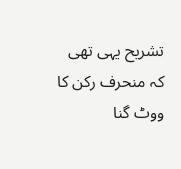تشریح یہی تھی کہ منحرف رکن کا ووٹ گنا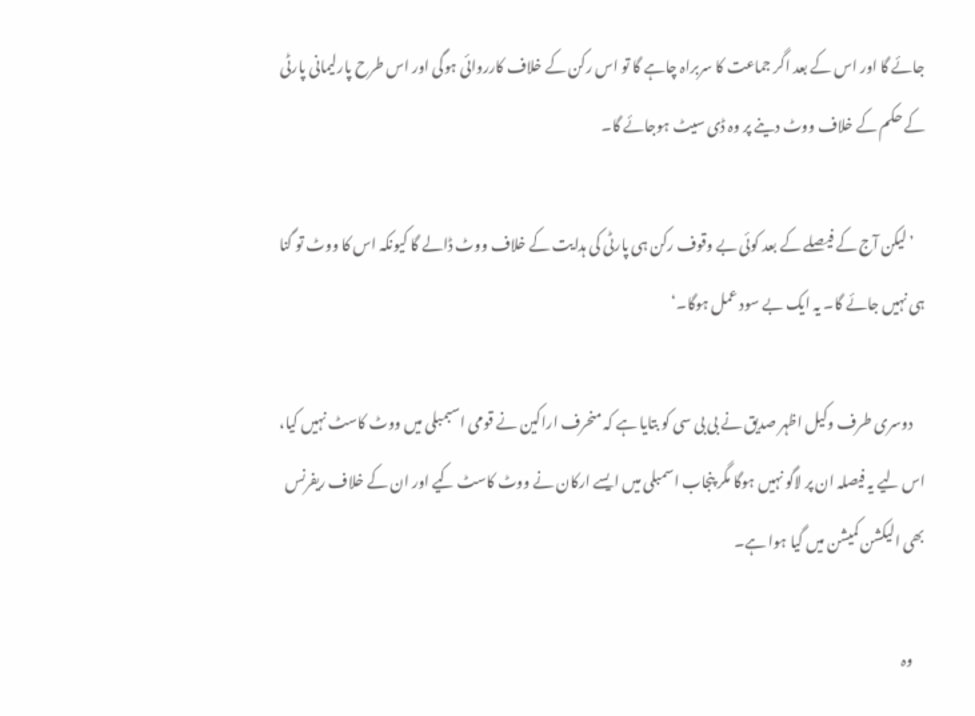جائے گا اور اس کے بعد اگر جماعت کا سربراہ چاہے گا تو اس رکن کے خلاف کارروائی ہوگی اور اس طرح پارلیمانی پارٹی کے حکم کے خلاف ووٹ دینے پر وہ ڈی سیٹ ہوجائے گا۔

    ’لیکن آج کے فیصلے کے بعد کوئی بے وقوف رکن ہی پارٹی کی ہدایت کے خلاف ووٹ ڈالے گا کیونکہ اس کا ووٹ تو گنا ہی نہیں جائے گا۔ یہ ایک بے سود عمل ہوگا۔‘

    دوسری طرف وکیل اظہر صدیق نے بی بی سی کو بتایا ہے کہ منحرف اراکین نے قومی اسبمبلی میں ووٹ کاسٹ نہیں کیا، اس لیے یہ فیصلہ ان پر لاگو نہیں ہوگا مگر پنجاب اسمبلی میں ایسے ارکان نے ووٹ کاسٹ کیے اور ان کے خلاف ریفرنس بھی الیکشن کمیشن میں گیا ہوا ہے۔

    وہ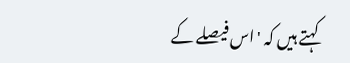کہتے ہیں کہ 'اس فیصلے کے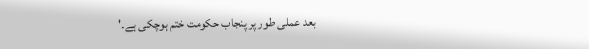بعد عملی طور پر پنجاب حکومت ختم ہوچکی ہے۔'